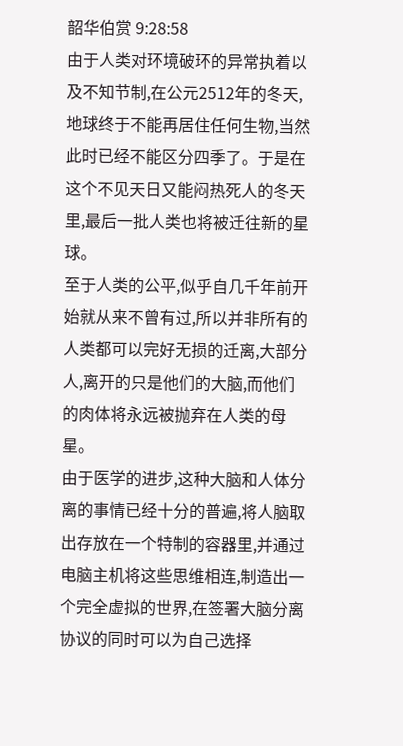韶华伯赏 9:28:58
由于人类对环境破环的异常执着以及不知节制,在公元2512年的冬天,地球终于不能再居住任何生物,当然此时已经不能区分四季了。于是在这个不见天日又能闷热死人的冬天里,最后一批人类也将被迁往新的星球。
至于人类的公平,似乎自几千年前开始就从来不曾有过,所以并非所有的人类都可以完好无损的迁离,大部分人,离开的只是他们的大脑,而他们的肉体将永远被抛弃在人类的母星。
由于医学的进步,这种大脑和人体分离的事情已经十分的普遍,将人脑取出存放在一个特制的容器里,并通过电脑主机将这些思维相连,制造出一个完全虚拟的世界,在签署大脑分离协议的同时可以为自己选择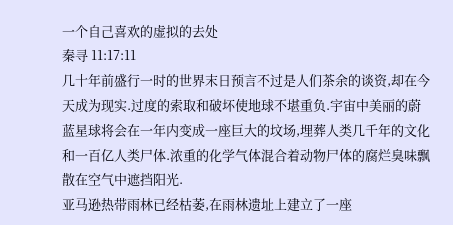一个自己喜欢的虚拟的去处
秦寻 11:17:11
几十年前盛行一时的世界末日预言不过是人们茶余的谈资,却在今天成为现实.过度的索取和破坏使地球不堪重负.宇宙中美丽的蔚蓝星球将会在一年内变成一座巨大的坟场,埋葬人类几千年的文化和一百亿人类尸体.浓重的化学气体混合着动物尸体的腐烂臭味飘散在空气中遮挡阳光.
亚马逊热带雨林已经枯萎,在雨林遗址上建立了一座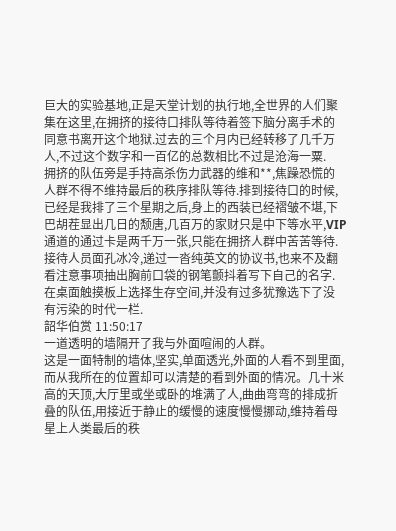巨大的实验基地,正是天堂计划的执行地,全世界的人们聚集在这里,在拥挤的接待口排队等待着签下脑分离手术的同意书离开这个地狱.过去的三个月内已经转移了几千万人,不过这个数字和一百亿的总数相比不过是沧海一粟.
拥挤的队伍旁是手持高杀伤力武器的维和**,焦躁恐慌的人群不得不维持最后的秩序排队等待.排到接待口的时候,已经是我排了三个星期之后,身上的西装已经褶皱不堪,下巴胡茬显出几日的颓唐,几百万的家财只是中下等水平,VIP通道的通过卡是两千万一张,只能在拥挤人群中苦苦等待.接待人员面孔冰冷,递过一沓纯英文的协议书,也来不及翻看注意事项抽出胸前口袋的钢笔颤抖着写下自己的名字.在桌面触摸板上选择生存空间,并没有过多犹豫选下了没有污染的时代一栏.
韶华伯赏 11:50:17
一道透明的墙隔开了我与外面喧闹的人群。
这是一面特制的墙体,坚实,单面透光,外面的人看不到里面,而从我所在的位置却可以清楚的看到外面的情况。几十米高的天顶,大厅里或坐或卧的堆满了人,曲曲弯弯的排成折叠的队伍,用接近于静止的缓慢的速度慢慢挪动,维持着母星上人类最后的秩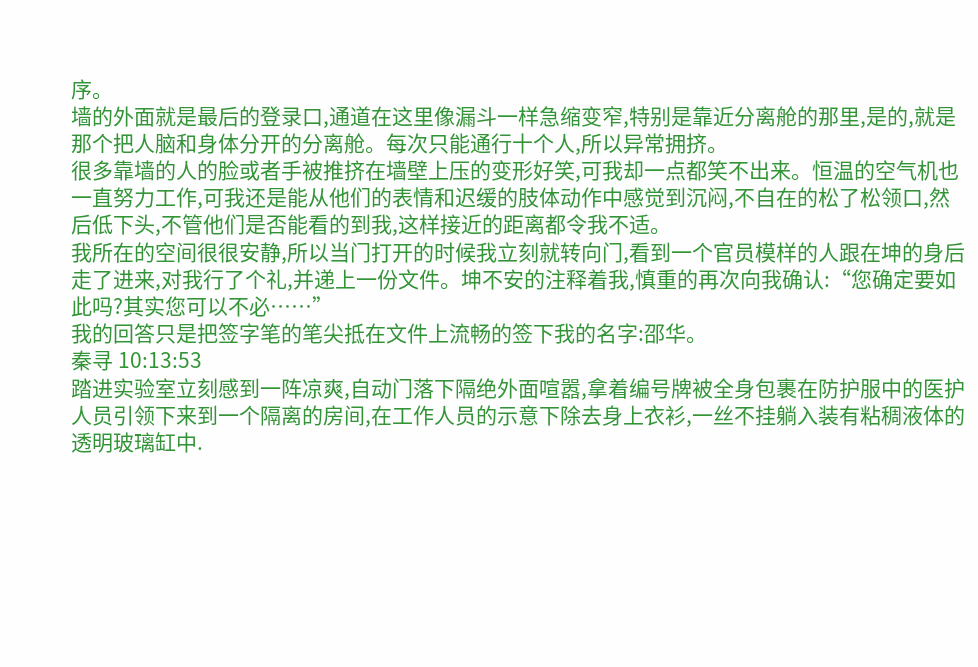序。
墙的外面就是最后的登录口,通道在这里像漏斗一样急缩变窄,特别是靠近分离舱的那里,是的,就是那个把人脑和身体分开的分离舱。每次只能通行十个人,所以异常拥挤。
很多靠墙的人的脸或者手被推挤在墙壁上压的变形好笑,可我却一点都笑不出来。恒温的空气机也一直努力工作,可我还是能从他们的表情和迟缓的肢体动作中感觉到沉闷,不自在的松了松领口,然后低下头,不管他们是否能看的到我,这样接近的距离都令我不适。
我所在的空间很很安静,所以当门打开的时候我立刻就转向门,看到一个官员模样的人跟在坤的身后走了进来,对我行了个礼,并递上一份文件。坤不安的注释着我,慎重的再次向我确认:“您确定要如此吗?其实您可以不必……”
我的回答只是把签字笔的笔尖抵在文件上流畅的签下我的名字:邵华。
秦寻 10:13:53
踏进实验室立刻感到一阵凉爽,自动门落下隔绝外面喧嚣,拿着编号牌被全身包裹在防护服中的医护人员引领下来到一个隔离的房间,在工作人员的示意下除去身上衣衫,一丝不挂躺入装有粘稠液体的透明玻璃缸中.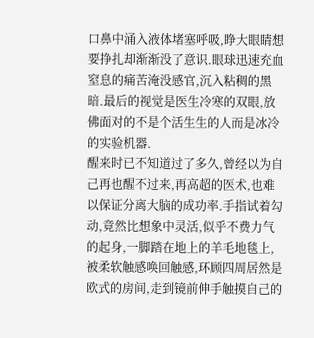口鼻中涌入液体堵塞呼吸,睁大眼睛想要挣扎却渐渐没了意识.眼球迅速充血窒息的痛苦淹没感官,沉入粘稠的黑暗.最后的视觉是医生冷寒的双眼,放佛面对的不是个活生生的人而是冰冷的实验机器.
醒来时已不知道过了多久,曾经以为自己再也醒不过来,再高超的医术,也难以保证分离大脑的成功率.手指试着勾动,竟然比想象中灵活,似乎不费力气的起身,一脚踏在地上的羊毛地毯上,被柔软触感唤回触感,环顾四周居然是欧式的房间,走到镜前伸手触摸自己的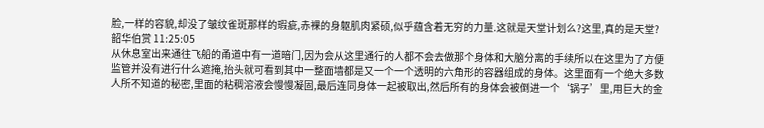脸,一样的容貌,却没了皱纹雀斑那样的瑕疵,赤裸的身躯肌肉紧硕,似乎蕴含着无穷的力量.这就是天堂计划么?这里,真的是天堂?
韶华伯赏 11:25:05
从休息室出来通往飞船的甬道中有一道暗门,因为会从这里通行的人都不会去做那个身体和大脑分离的手续所以在这里为了方便监管并没有进行什么遮掩,抬头就可看到其中一整面墙都是又一个一个透明的六角形的容器组成的身体。这里面有一个绝大多数人所不知道的秘密,里面的粘稠溶液会慢慢凝固,最后连同身体一起被取出,然后所有的身体会被倒进一个‘锅子’里,用巨大的金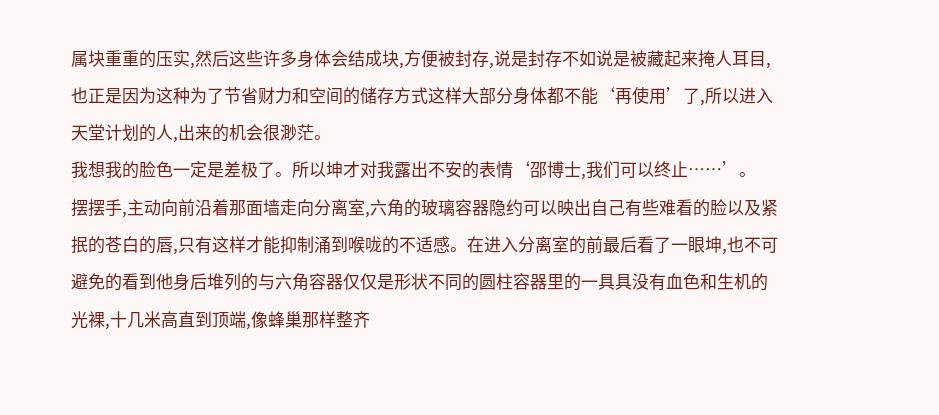属块重重的压实,然后这些许多身体会结成块,方便被封存,说是封存不如说是被藏起来掩人耳目,也正是因为这种为了节省财力和空间的储存方式这样大部分身体都不能‘再使用’了,所以进入天堂计划的人,出来的机会很渺茫。
我想我的脸色一定是差极了。所以坤才对我露出不安的表情‘邵博士,我们可以终止……’。
摆摆手,主动向前沿着那面墙走向分离室,六角的玻璃容器隐约可以映出自己有些难看的脸以及紧抿的苍白的唇,只有这样才能抑制涌到喉咙的不适感。在进入分离室的前最后看了一眼坤,也不可避免的看到他身后堆列的与六角容器仅仅是形状不同的圆柱容器里的一具具没有血色和生机的光裸,十几米高直到顶端,像蜂巢那样整齐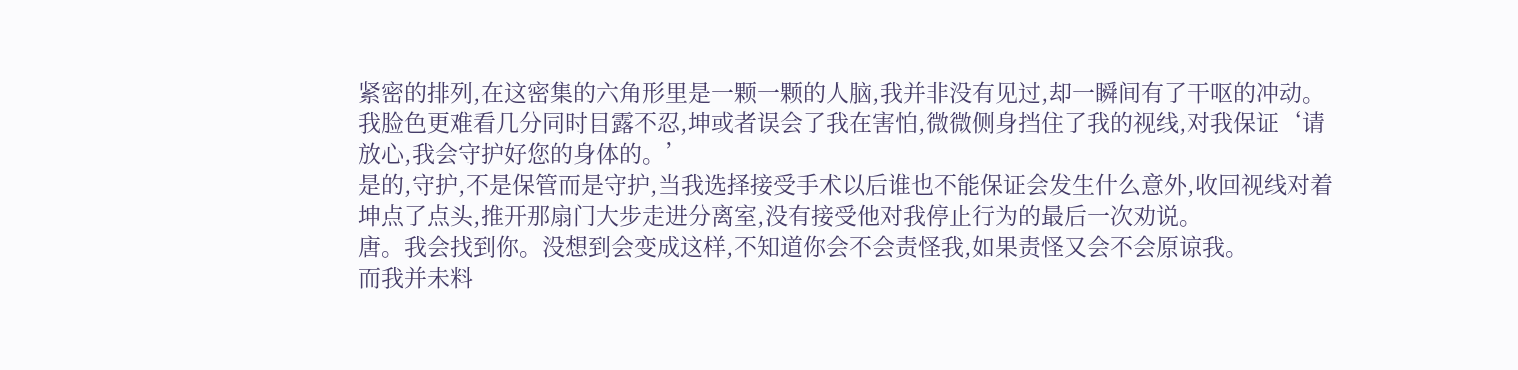紧密的排列,在这密集的六角形里是一颗一颗的人脑,我并非没有见过,却一瞬间有了干呕的冲动。我脸色更难看几分同时目露不忍,坤或者误会了我在害怕,微微侧身挡住了我的视线,对我保证‘请放心,我会守护好您的身体的。’
是的,守护,不是保管而是守护,当我选择接受手术以后谁也不能保证会发生什么意外,收回视线对着坤点了点头,推开那扇门大步走进分离室,没有接受他对我停止行为的最后一次劝说。
唐。我会找到你。没想到会变成这样,不知道你会不会责怪我,如果责怪又会不会原谅我。
而我并未料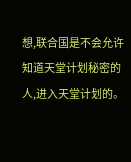想,联合国是不会允许知道天堂计划秘密的人,进入天堂计划的。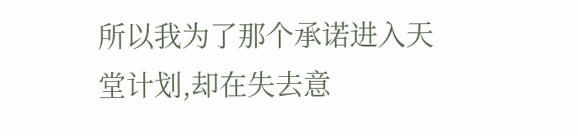所以我为了那个承诺进入天堂计划,却在失去意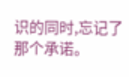识的同时,忘记了那个承诺。